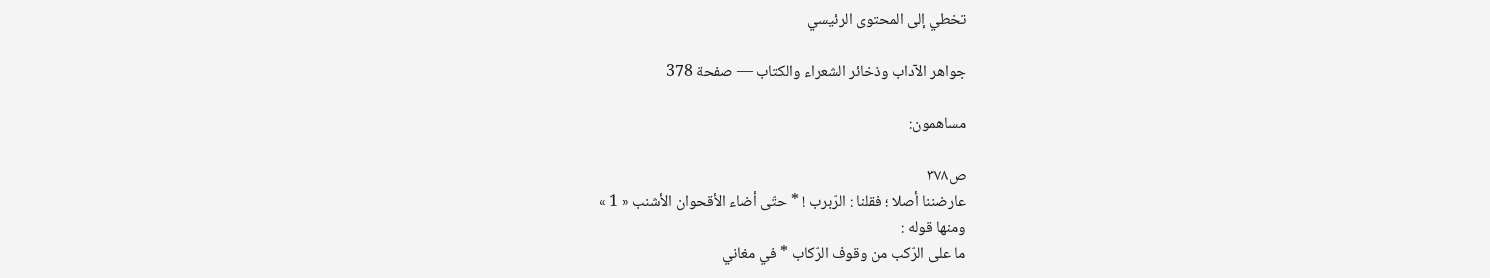تخطي إلى المحتوى الرئيسي

جواهر الآداب وذخائر الشعراء والكتاب — صفحة 378

مساهمون:

ص٣٧٨
عارضننا أصلا ؛ فقلنا : الرّبرب ! * حتّى أضاء الأقحوان الأشنب « 1 »
ومنها قوله :
ما على الرّكب من وقوف الرّكاب * في مغاني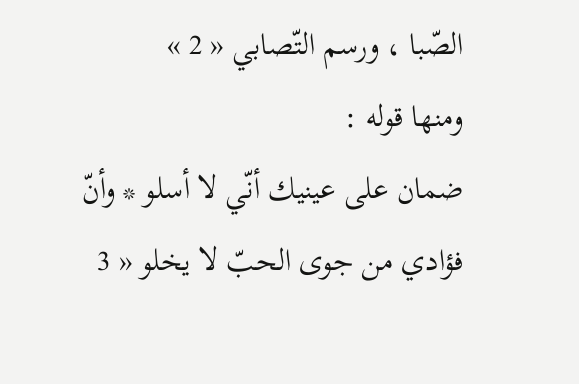الصّبا ، ورسم التّصابي « 2 »
ومنها قوله :
ضمان على عينيك أنّي لا أسلو * وأنّ فؤادي من جوى الحبّ لا يخلو « 3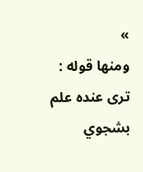»
ومنها قوله :
ترى عنده علم بشجوي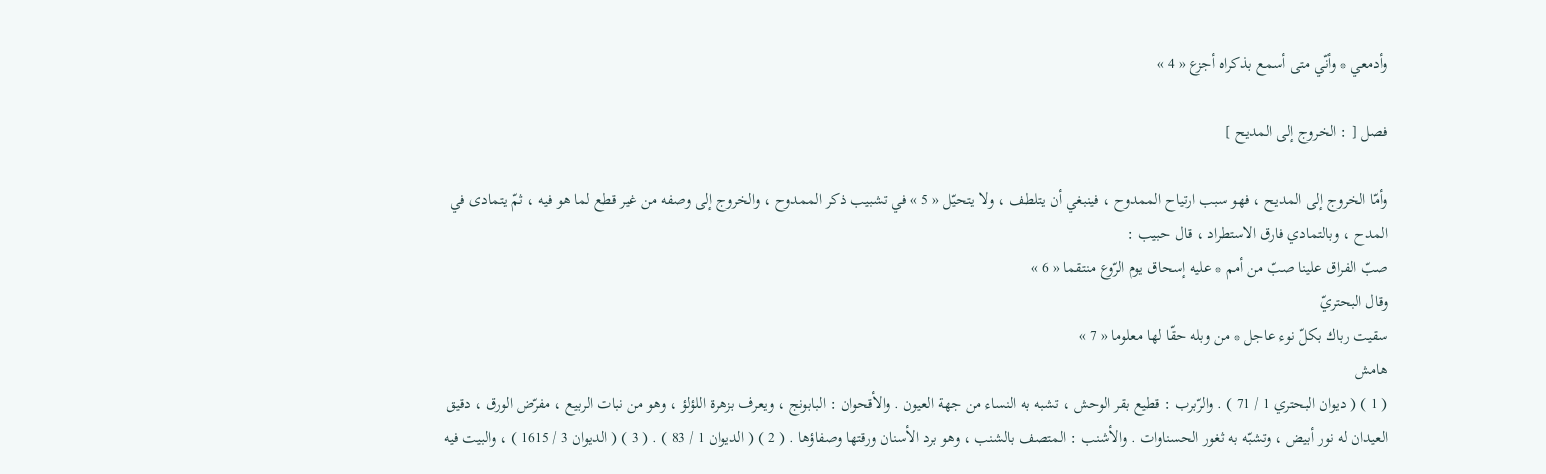وأدمعي * وأنّي متى أسمع بذكراه أجزع « 4 »

فصل [ : الخروج إلى المديح ]

وأمّا الخروج إلى المديح ، فهو سبب ارتياح الممدوح ، فينبغي أن يتلطف ، ولا يتحيّل « 5 » في تشبيب ذكر الممدوح ، والخروج إلى وصفه من غير قطع لما هو فيه ، ثمّ يتمادى في المدح ، وبالتمادي فارق الاستطراد ، قال حبيب :
صبّ الفراق علينا صبّ من أمم * عليه إسحاق يوم الرّوع منتقما « 6 »
وقال البحتريّ
سقيت رباك بكلّ نوء عاجل * من وبله حقّا لها معلوما « 7 »
هامش
( 1 ) ( ديوان البحتري 1 / 71 ) . والرّبرب : قطيع بقر الوحش ، تشبه به النساء من جهة العيون . والأقحوان : البابونج ، ويعرف بزهرة اللؤلؤ ، وهو من نبات الربيع ، مفرّض الورق ، دقيق العيدان له نور أبيض ، وتشبّه به ثغور الحسناوات . والأشنب : المتصف بالشنب ، وهو برد الأسنان ورقتها وصفاؤها . ( 2 ) ( الديوان 1 / 83 ) . ( 3 ) ( الديوان 3 / 1615 ) ، والبيت فيه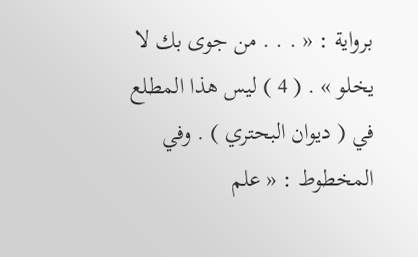برواية : « . . . من جوى بك لا يخلو » . ( 4 ) ليس هذا المطلع في ( ديوان البحتري ) . وفي المخطوط : « علم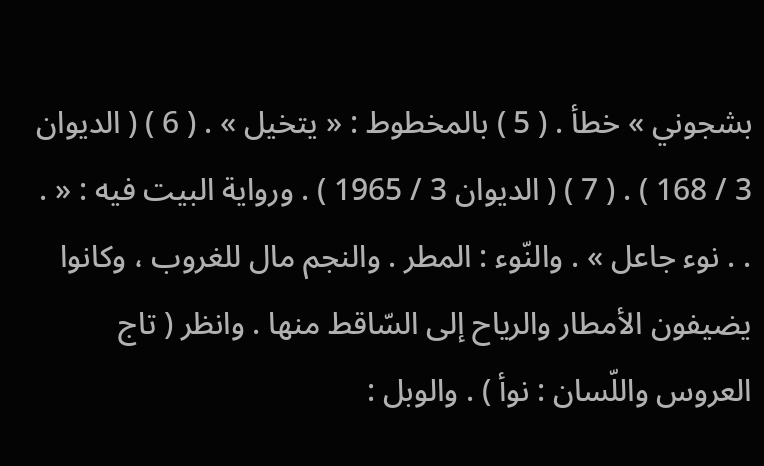بشجوني » خطأ . ( 5 ) بالمخطوط : « يتخيل » . ( 6 ) ( الديوان 3 / 168 ) . ( 7 ) ( الديوان 3 / 1965 ) . ورواية البيت فيه : « . . . نوء جاعل » . والنّوء : المطر . والنجم مال للغروب ، وكانوا يضيفون الأمطار والرياح إلى السّاقط منها . وانظر ( تاج العروس واللّسان : نوأ ) . والوبل :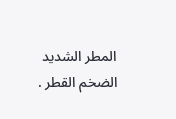المطر الشديد الضخم القطر .